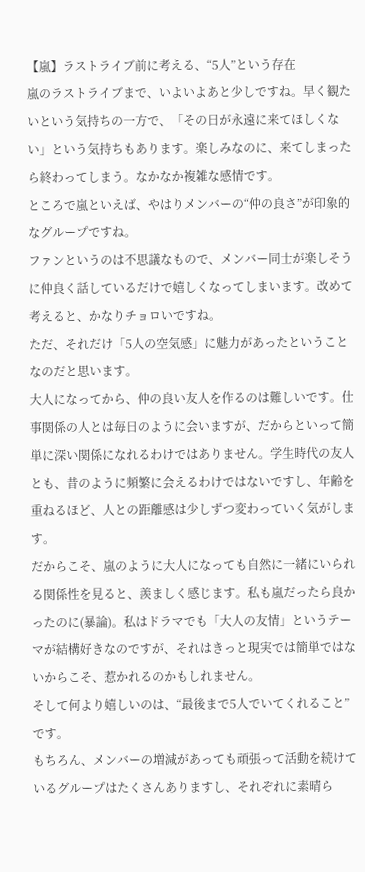【嵐】ラストライブ前に考える、“5人”という存在
嵐のラストライブまで、いよいよあと少しですね。早く観たいという気持ちの一方で、「その日が永遠に来てほしくない」という気持ちもあります。楽しみなのに、来てしまったら終わってしまう。なかなか複雑な感情です。
ところで嵐といえば、やはりメンバーの“仲の良さ”が印象的なグループですね。
ファンというのは不思議なもので、メンバー同士が楽しそうに仲良く話しているだけで嬉しくなってしまいます。改めて考えると、かなりチョロいですね。
ただ、それだけ「5人の空気感」に魅力があったということなのだと思います。
大人になってから、仲の良い友人を作るのは難しいです。仕事関係の人とは毎日のように会いますが、だからといって簡単に深い関係になれるわけではありません。学生時代の友人とも、昔のように頻繁に会えるわけではないですし、年齢を重ねるほど、人との距離感は少しずつ変わっていく気がします。
だからこそ、嵐のように大人になっても自然に一緒にいられる関係性を見ると、羨ましく感じます。私も嵐だったら良かったのに(暴論)。私はドラマでも「大人の友情」というテーマが結構好きなのですが、それはきっと現実では簡単ではないからこそ、惹かれるのかもしれません。
そして何より嬉しいのは、“最後まで5人でいてくれること”です。
もちろん、メンバーの増減があっても頑張って活動を続けているグループはたくさんありますし、それぞれに素晴ら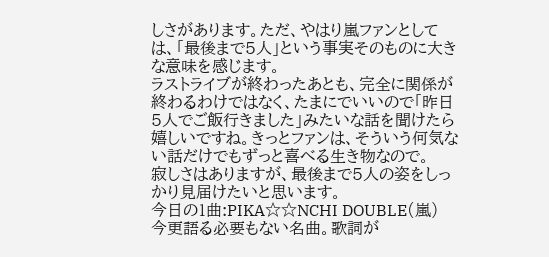しさがあります。ただ、やはり嵐ファンとしては、「最後まで5人」という事実そのものに大きな意味を感じます。
ラストライブが終わったあとも、完全に関係が終わるわけではなく、たまにでいいので「昨日5人でご飯行きました」みたいな話を聞けたら嬉しいですね。きっとファンは、そういう何気ない話だけでもずっと喜べる生き物なので。
寂しさはありますが、最後まで5人の姿をしっかり見届けたいと思います。
今日の1曲:PIKA☆☆NCHI DOUBLE(嵐)
今更語る必要もない名曲。歌詞が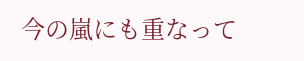今の嵐にも重なって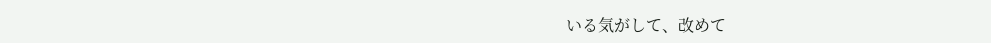いる気がして、改めて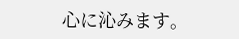心に沁みます。